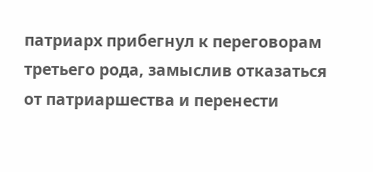патриарх прибегнул к переговорам третьего рода, замыслив отказаться от патриаршества и перенести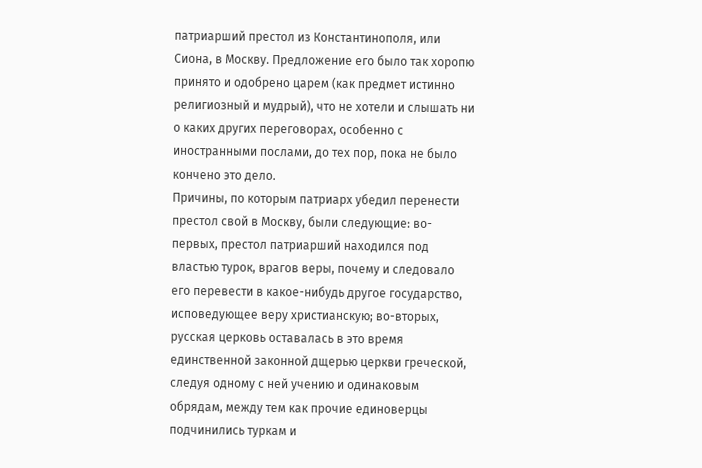патриарший престол из Константинополя, или Сиона, в Москву. Предложение его было так хоропю принято и одобрено царем (как предмет истинно религиозный и мудрый), что не хотели и слышать ни о каких других переговорах, особенно с иностранными послами, до тех пор, пока не было кончено это дело.
Причины, по которым патриарх убедил перенести престол свой в Москву, были следующие: во-первых, престол патриарший находился под властью турок, врагов веры, почему и следовало его перевести в какое-нибудь другое государство, исповедующее веру христианскую; во-вторых, русская церковь оставалась в это время единственной законной дщерью церкви греческой, следуя одному с ней учению и одинаковым обрядам, между тем как прочие единоверцы подчинились туркам и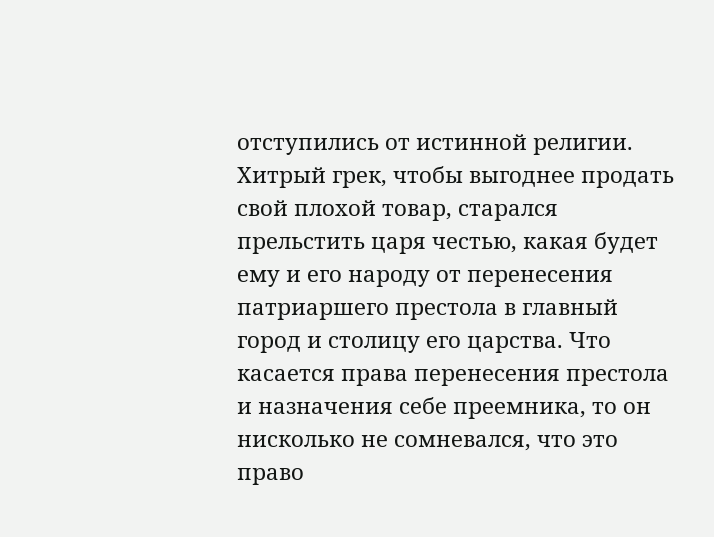отступились от истинной религии. Хитрый грек, чтобы выгоднее продать свой плохой товар, старался прельстить царя честью, какая будет ему и его народу от перенесения патриаршего престола в главный город и столицу его царства. Что касается права перенесения престола и назначения себе преемника, то он нисколько не сомневался, что это право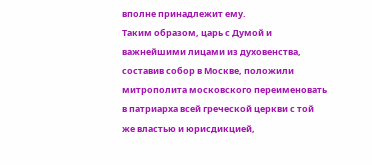вполне принадлежит ему.
Таким образом, царь с Думой и важнейшими лицами из духовенства, составив собор в Москве, положили митрополита московского переименовать в патриарха всей греческой церкви с той же властью и юрисдикцией,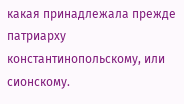какая принадлежала прежде патриарху константинопольскому, или сионскому.